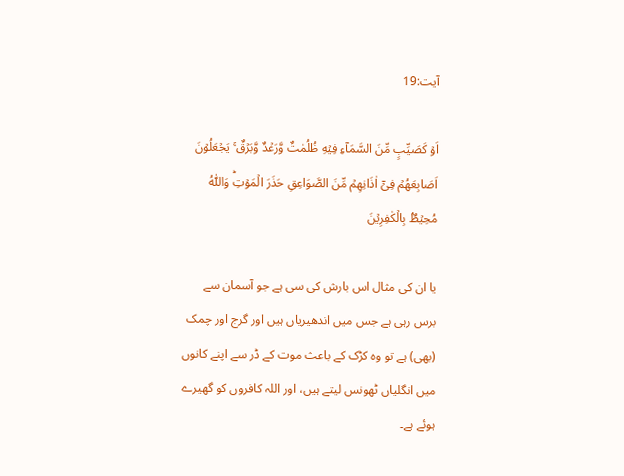آیت:19

اَوۡ كَصَيِّبٍ مِّنَ السَّمَآءِ فِيۡهِ ظُلُمٰتٌ وَّرَعۡدٌ وَّبَرۡقٌ‌ ۚ يَجۡعَلُوۡنَ اَصَابِعَهُمۡ فِىۡٓ اٰذَانِهِمۡ مِّنَ الصَّوَاعِقِ حَذَرَ الۡمَوۡتِ‌ؕ وَاللّٰهُ مُحِيۡطٌ‌ۢ بِالۡكٰفِرِيۡنَ

یا ان کی مثال اس بارش کی سی ہے جو آسمان سے برس رہی ہے جس میں اندھیریاں ہیں اور گرج اور چمک (بھی) ہے تو وہ کڑک کے باعث موت کے ڈر سے اپنے کانوں میں انگلیاں ٹھونس لیتے ہیں، اور اللہ کافروں کو گھیرے ہوئے ہے۔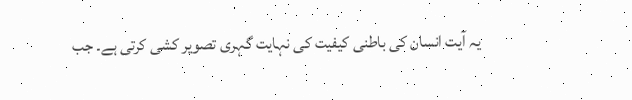یہ آیت انسان کی باطنی کیفیت کی نہایت گہری تصویر کشی کرتی ہے۔ جب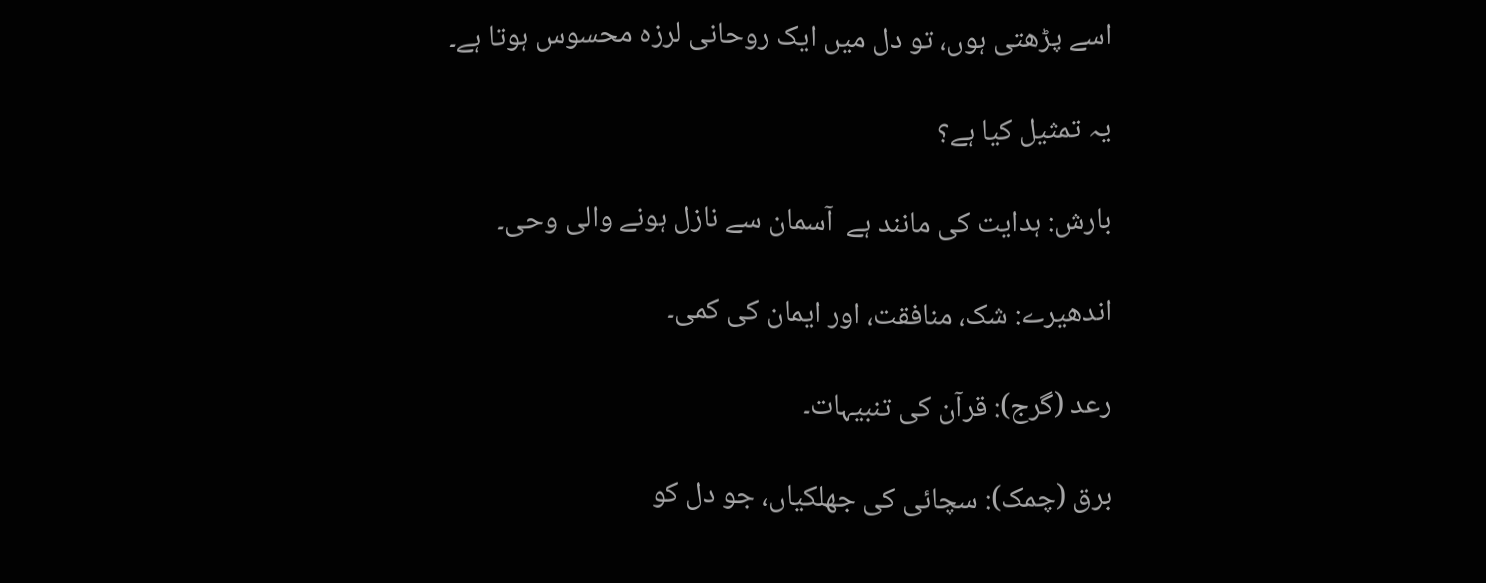اسے پڑھتی ہوں، تو دل میں ایک روحانی لرزہ محسوس ہوتا ہے۔

یہ تمثیل کیا ہے؟

بارش: ہدایت کی مانند ہے  آسمان سے نازل ہونے والی وحی۔

اندھیرے: شک، منافقت، اور ایمان کی کمی۔

رعد (گرج): قرآن کی تنبیہات۔

برق (چمک): سچائی کی جھلکیاں، جو دل کو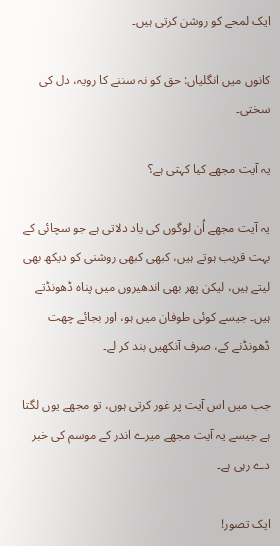ایک لمحے کو روشن کرتی ہیں۔

کانوں میں انگلیاں: حق کو نہ سننے کا رویہ، دل کی سختی۔

یہ آیت مجھے کیا کہتی ہے؟

یہ آیت مجھے اُن لوگوں کی یاد دلاتی ہے جو سچائی کے بہت قریب ہوتے ہیں، کبھی کبھی روشنی کو دیکھ بھی لیتے ہیں، لیکن پھر بھی اندھیروں میں پناہ ڈھونڈتے ہیں۔ جیسے کوئی طوفان میں ہو، اور بجائے چھت ڈھونڈنے کے، صرف آنکھیں بند کر لے۔

جب میں اس آیت پر غور کرتی ہوں، تو مجھے یوں لگتا ہے جیسے یہ آیت مجھے میرے اندر کے موسم کی خبر دے رہی ہے۔

ایک تصور!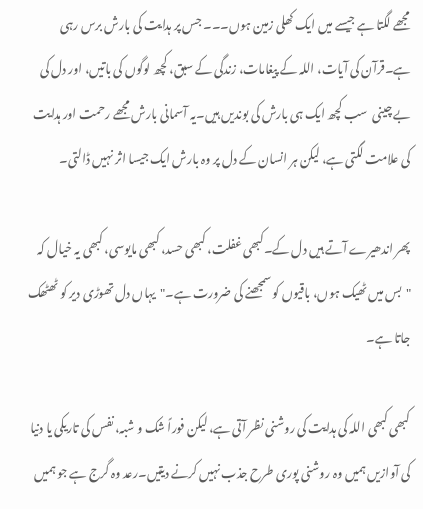مجھے لگتا ہے جیسے میں ایک کھلی زمین ہوں۔۔۔ جس پر ہدایت کی بارش برس رہی ہے۔قرآن کی آیات، اللہ کے پیغامات، زندگی کے سبق، کچھ لوگوں کی باتیں، اور دل کی بے چینی  سب کچھ ایک ہی بارش کی بوندیں ہیں۔یہ آسمانی بارش مجھے رحمت اور ہدایت کی علامت لگتی ہے، لیکن ہر انسان کے دل پر وہ بارش ایک جیسا اثر نہیں ڈالتی۔

پھر اندھیرے آتے ہیں دل کے۔کبھی غفلت، کبھی حسد، کبھی مایوسی، کبھی یہ خیال کہ "بس میں ٹھیک ہوں، باقیوں کو سمجھنے کی ضرورت ہے۔"یہاں دل تھوڑی دیر کو ٹھٹھک جاتا ہے۔

کبھی کبھی اللہ کی ہدایت کی روشنی نظر آتی ہے، لیکن فوراً شک و شبہ، نفس کی تاریکی یا دنیا کی آوازیں ہمیں وہ روشنی پوری طرح جذب نہیں کرنے دیتیں۔رعد وہ گرج ہے جو ہمیں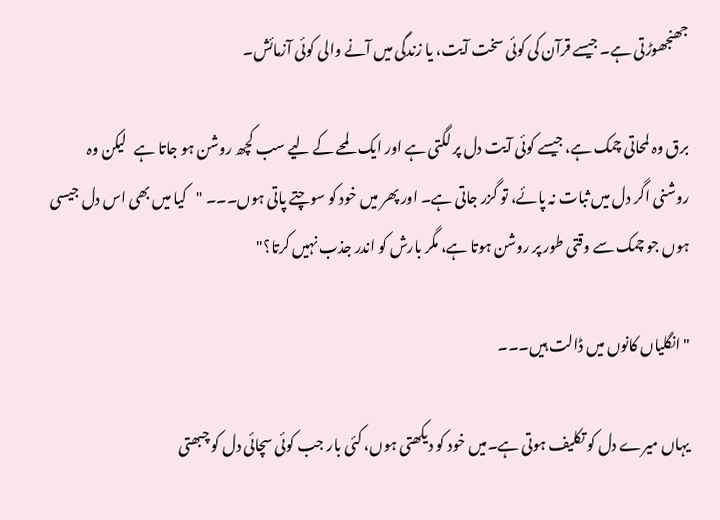جھنجھوڑتی ہے۔ جیسے قرآن کی کوئی سخت آیت، یا زندگی میں آنے والی کوئی آزمائش۔

برق وہ لمحاتی چمک ہے، جیسے کوئی آیت دل پر لگتی ہے اور ایک لمحے کے لیے سب کچھ روشن ہو جاتا ہے   لیکن وہ روشنی اگر دل میں ثبات نہ پائے، تو گزر جاتی ہے۔ اور پھر میں خود کو سوچتے پاتی ہوں۔۔۔ "کیا میں بھی اس دل جیسی ہوں جو چمک سے وقتی طور پر روشن ہوتا ہے، مگر بارش کو اندر جذب نہیں کرتا؟"

"انگلیاں کانوں میں ڈالت ہیں۔۔۔

یہاں میرے دل کو تکلیف ہوتی ہے۔میں خود کو دیکھتی ہوں، کئی بار جب کوئی سچائی دل کو چبھتی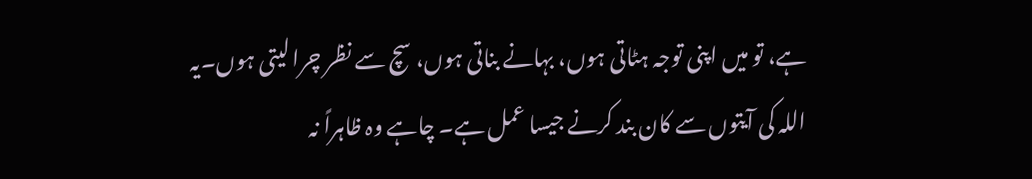ہے، تو میں اپنی توجہ ہٹاتی ہوں، بہانے بناتی ہوں، سچ سے نظر چرا لیتی ہوں۔یہ اللہ کی آیتوں سے کان بند کرنے جیسا عمل ہے۔ چاہے وہ ظاہراً نہ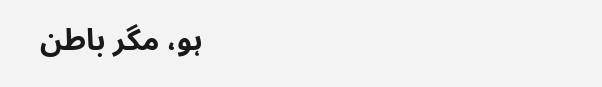ہو، مگر باطن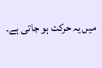میں یہ حرکت ہو جاتی ہے۔